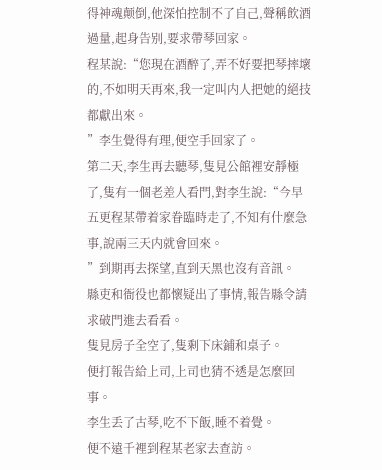得神魂颠倒,他深怕控制不了自己,聲稱飲酒過量,起身告别,要求帶琴回家。
程某說:“您現在酒醉了,弄不好要把琴摔壞的,不如明天再來,我一定叫内人把她的絕技都獻出來。
”李生覺得有理,便空手回家了。
第二天,李生再去聽琴,隻見公館裡安靜極了,隻有一個老差人看門,對李生說:“今早五更程某帶着家眷臨時走了,不知有什麼急事,說兩三天内就會回來。
”到期再去探望,直到天黑也沒有音訊。
縣吏和衙役也都懷疑出了事情,報告縣令請求破門進去看看。
隻見房子全空了,隻剩下床鋪和桌子。
便打報告給上司,上司也猜不透是怎麼回事。
李生丢了古琴,吃不下飯,睡不着覺。
便不遠千裡到程某老家去查訪。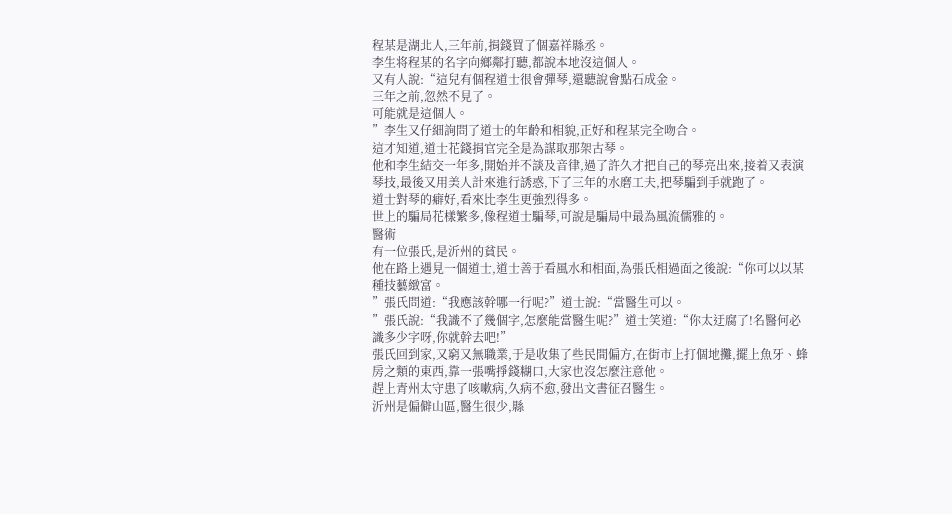程某是湖北人,三年前,捐錢買了個嘉祥縣丞。
李生将程某的名字向鄉鄰打聽,都說本地沒這個人。
又有人說:“這兒有個程道士很會彈琴,還聽說會點石成金。
三年之前,忽然不見了。
可能就是這個人。
”李生又仔細詢問了道士的年齡和相貌,正好和程某完全吻合。
這才知道,道士花錢捐官完全是為謀取那架古琴。
他和李生結交一年多,開始并不談及音律,過了許久才把自己的琴亮出來,接着又表演琴技,最後又用美人計來進行誘惑,下了三年的水磨工夫,把琴騙到手就跑了。
道士對琴的癖好,看來比李生更強烈得多。
世上的騙局花樣繁多,像程道士騙琴,可說是騙局中最為風流儒雅的。
醫術
有一位張氏,是沂州的貧民。
他在路上遇見一個道士,道士善于看風水和相面,為張氏相過面之後說:“你可以以某種技藝緻富。
”張氏問道:“我應該幹哪一行呢?”道士說:“當醫生可以。
”張氏說:“我識不了幾個字,怎麼能當醫生呢?”道士笑道:“你太迂腐了!名醫何必識多少字呀,你就幹去吧!”
張氏回到家,又窮又無職業,于是收集了些民間偏方,在街市上打個地攤,擺上魚牙、蜂房之類的東西,靠一張嘴掙錢糊口,大家也沒怎麼注意他。
趕上青州太守患了咳嗽病,久病不愈,發出文書征召醫生。
沂州是偏僻山區,醫生很少,縣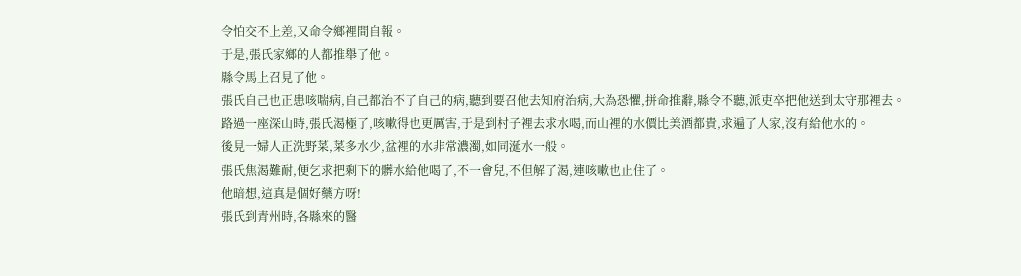令怕交不上差,又命令鄉裡間自報。
于是,張氏家鄉的人都推舉了他。
縣令馬上召見了他。
張氏自己也正患咳喘病,自己都治不了自己的病,聽到要召他去知府治病,大為恐懼,拼命推辭,縣令不聽,派吏卒把他送到太守那裡去。
路過一座深山時,張氏渴極了,咳嗽得也更厲害,于是到村子裡去求水喝,而山裡的水價比美酒都貴,求遍了人家,沒有給他水的。
後見一婦人正洗野菜,菜多水少,盆裡的水非常濃濁,如同涎水一般。
張氏焦渴難耐,便乞求把剩下的髒水給他喝了,不一會兒,不但解了渴,連咳嗽也止住了。
他暗想,這真是個好藥方呀!
張氏到青州時,各縣來的醫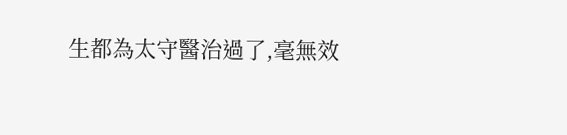生都為太守醫治過了,毫無效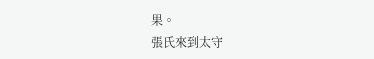果。
張氏來到太守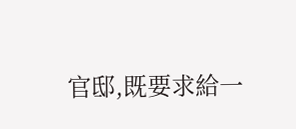官邸,既要求給一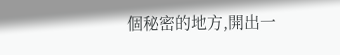個秘密的地方,開出一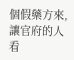個假藥方來,讓官府的人看